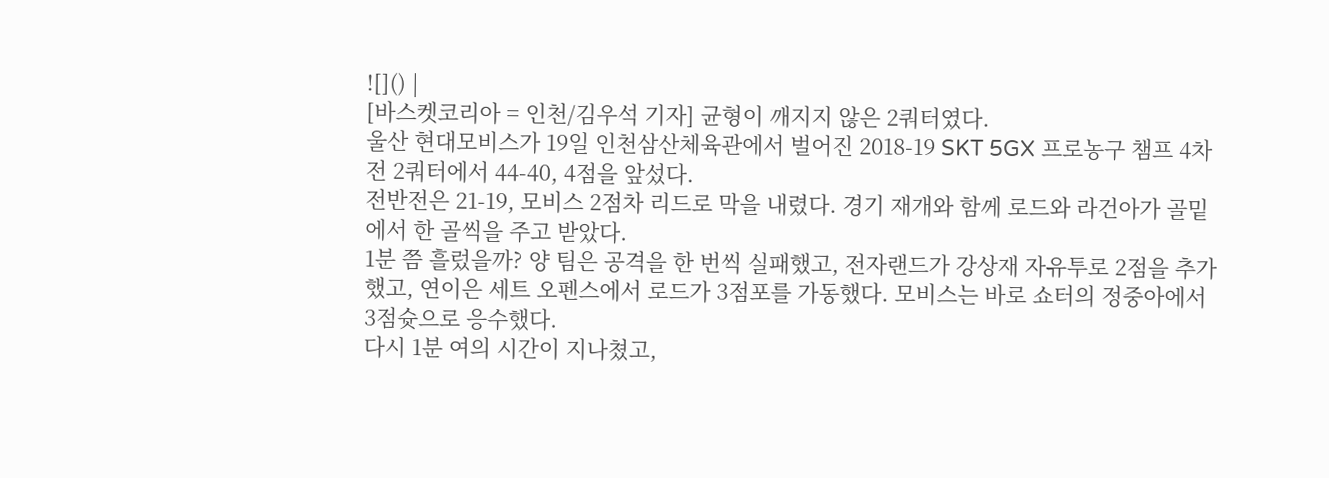![]() |
[바스켓코리아 = 인천/김우석 기자] 균형이 깨지지 않은 2쿼터였다.
울산 현대모비스가 19일 인천삼산체육관에서 벌어진 2018-19 SKT 5GX 프로농구 챔프 4차전 2쿼터에서 44-40, 4점을 앞섰다.
전반전은 21-19, 모비스 2점차 리드로 막을 내렸다. 경기 재개와 함께 로드와 라건아가 골밑에서 한 골씩을 주고 받았다.
1분 쯤 흘렀을까? 양 팀은 공격을 한 번씩 실패했고, 전자랜드가 강상재 자유투로 2점을 추가했고, 연이은 세트 오펜스에서 로드가 3점포를 가동했다. 모비스는 바로 쇼터의 정중아에서 3점슛으로 응수했다.
다시 1분 여의 시간이 지나쳤고,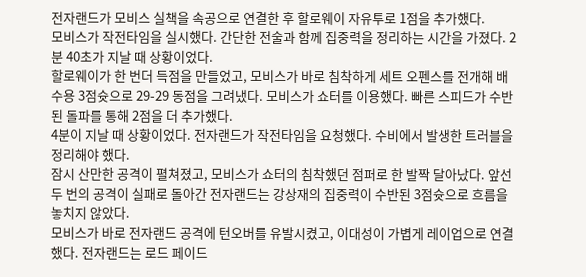전자랜드가 모비스 실책을 속공으로 연결한 후 할로웨이 자유투로 1점을 추가했다.
모비스가 작전타임을 실시했다. 간단한 전술과 함께 집중력을 정리하는 시간을 가졌다. 2분 40초가 지날 때 상황이었다.
할로웨이가 한 번더 득점을 만들었고, 모비스가 바로 침착하게 세트 오펜스를 전개해 배수용 3점슛으로 29-29 동점을 그려냈다. 모비스가 쇼터를 이용했다. 빠른 스피드가 수반된 돌파를 통해 2점을 더 추가했다.
4분이 지날 때 상황이었다. 전자랜드가 작전타임을 요청했다. 수비에서 발생한 트러블을 정리해야 했다.
잠시 산만한 공격이 펼쳐졌고, 모비스가 쇼터의 침착했던 점퍼로 한 발짝 달아났다. 앞선 두 번의 공격이 실패로 돌아간 전자랜드는 강상재의 집중력이 수반된 3점슛으로 흐름을 놓치지 않았다.
모비스가 바로 전자랜드 공격에 턴오버를 유발시켰고, 이대성이 가볍게 레이업으로 연결했다. 전자랜드는 로드 페이드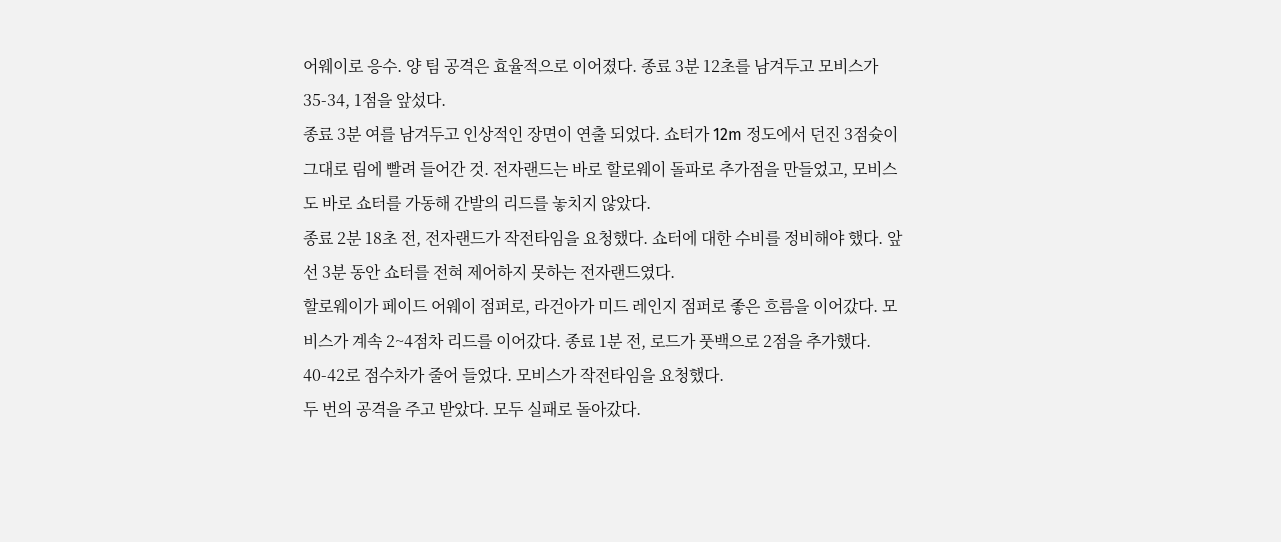어웨이로 응수. 양 팀 공격은 효율적으로 이어졌다. 종료 3분 12초를 남겨두고 모비스가 35-34, 1점을 앞섰다.
종료 3분 여를 남겨두고 인상적인 장면이 연출 되었다. 쇼터가 12m 정도에서 던진 3점슛이 그대로 림에 빨려 들어간 것. 전자랜드는 바로 할로웨이 돌파로 추가점을 만들었고, 모비스도 바로 쇼터를 가동해 간발의 리드를 놓치지 않았다.
종료 2분 18초 전, 전자랜드가 작전타임을 요청했다. 쇼터에 대한 수비를 정비해야 했다. 앞선 3분 동안 쇼터를 전혀 제어하지 못하는 전자랜드였다.
할로웨이가 페이드 어웨이 점퍼로, 라건아가 미드 레인지 점퍼로 좋은 흐름을 이어갔다. 모비스가 계속 2~4점차 리드를 이어갔다. 종료 1분 전, 로드가 풋백으로 2점을 추가했다. 40-42로 점수차가 줄어 들었다. 모비스가 작전타임을 요청했다.
두 번의 공격을 주고 받았다. 모두 실패로 돌아갔다.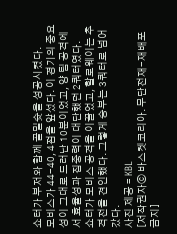쇼터가 부저와 함께 골밑슛을 성공시켰다.
모비스가 44-40, 4점을 앞섰다. 이 경기의 중요성이 그대로 드러난 10분이었고, 양 팀 공격에서 효율성과 집중력이 대단했던 2쿼터였다.
쇼터가 모비스 공격을 이끌었고, 할로웨이는 추격전을 견인했다. 그렇게 승부는 3쿼터로 넘어갔다.
사진 제공 = KBL
[저작권자ⓒ 바스켓코리아. 무단전재-재배포 금지]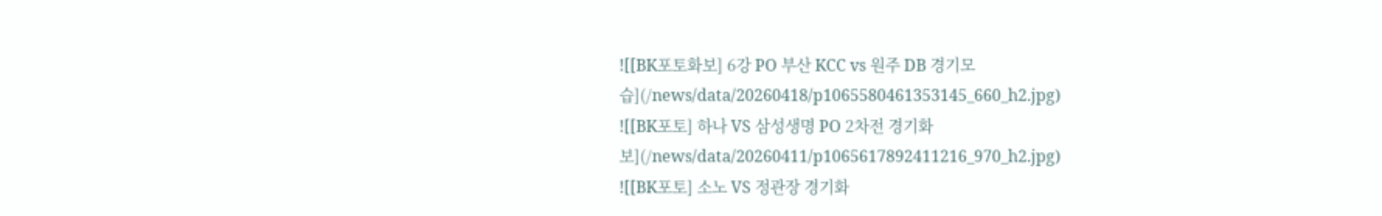![[BK포토화보] 6강 PO 부산 KCC vs 원주 DB 경기모습](/news/data/20260418/p1065580461353145_660_h2.jpg)
![[BK포토] 하나 VS 삼성생명 PO 2차전 경기화보](/news/data/20260411/p1065617892411216_970_h2.jpg)
![[BK포토] 소노 VS 정관장 경기화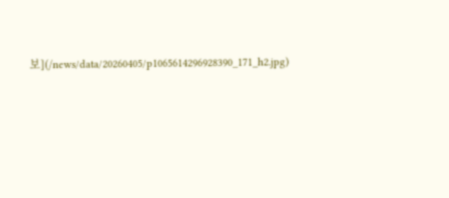보](/news/data/20260405/p1065614296928390_171_h2.jpg)